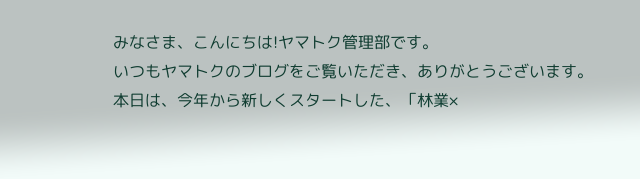みなさま、こんにちは!ヤマトク管理部です。
いつもヤマトクのブログをご覧いただき、ありがとうございます。
本日は、今年から新しくスタートした、「林業×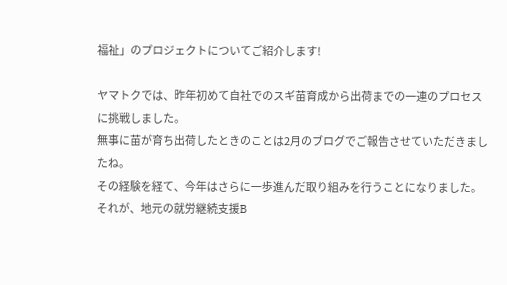福祉」のプロジェクトについてご紹介します!

ヤマトクでは、昨年初めて自社でのスギ苗育成から出荷までの一連のプロセスに挑戦しました。
無事に苗が育ち出荷したときのことは2月のブログでご報告させていただきましたね。
その経験を経て、今年はさらに一歩進んだ取り組みを行うことになりました。
それが、地元の就労継続支援B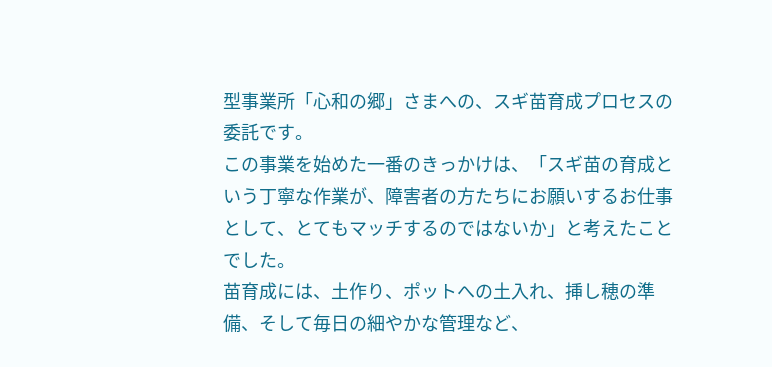型事業所「心和の郷」さまへの、スギ苗育成プロセスの委託です。
この事業を始めた一番のきっかけは、「スギ苗の育成という丁寧な作業が、障害者の方たちにお願いするお仕事として、とてもマッチするのではないか」と考えたことでした。
苗育成には、土作り、ポットへの土入れ、挿し穂の準備、そして毎日の細やかな管理など、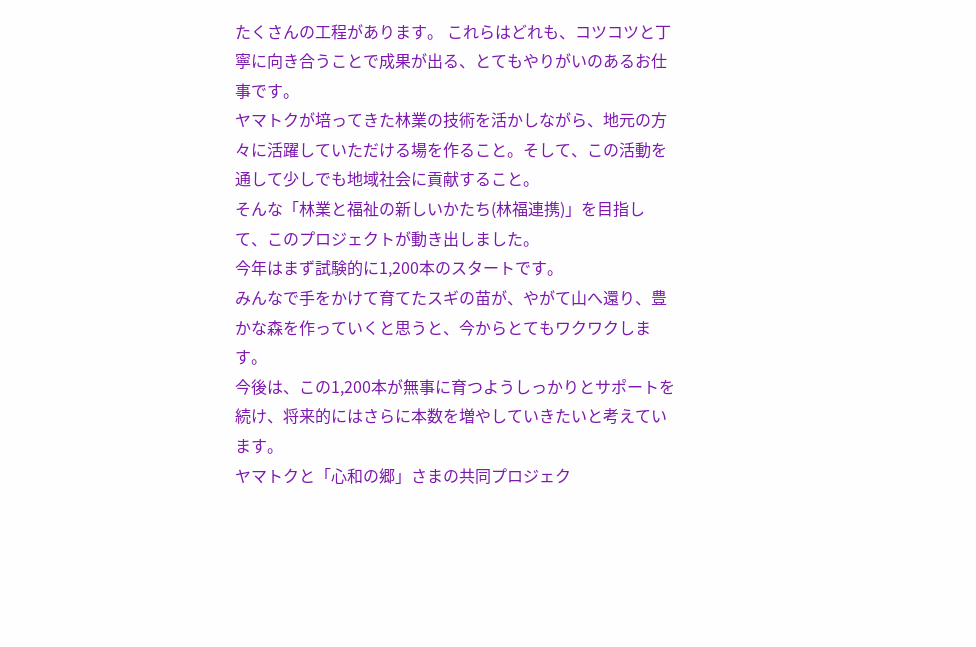たくさんの工程があります。 これらはどれも、コツコツと丁寧に向き合うことで成果が出る、とてもやりがいのあるお仕事です。
ヤマトクが培ってきた林業の技術を活かしながら、地元の方々に活躍していただける場を作ること。そして、この活動を通して少しでも地域社会に貢献すること。
そんな「林業と福祉の新しいかたち(林福連携)」を目指して、このプロジェクトが動き出しました。
今年はまず試験的に1,200本のスタートです。
みんなで手をかけて育てたスギの苗が、やがて山へ還り、豊かな森を作っていくと思うと、今からとてもワクワクします。
今後は、この1,200本が無事に育つようしっかりとサポートを続け、将来的にはさらに本数を増やしていきたいと考えています。
ヤマトクと「心和の郷」さまの共同プロジェク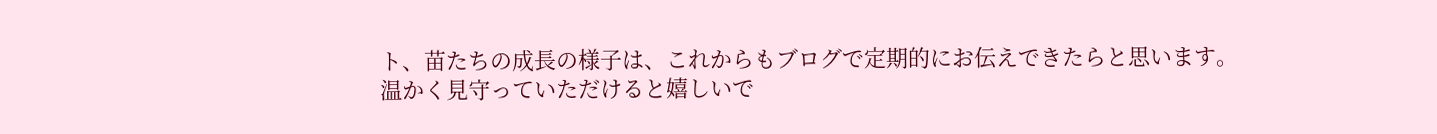ト、苗たちの成長の様子は、これからもブログで定期的にお伝えできたらと思います。
温かく見守っていただけると嬉しいで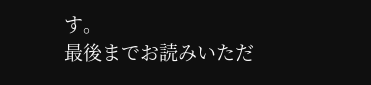す。
最後までお読みいただ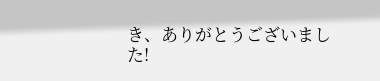き、ありがとうございました!